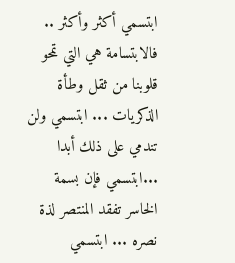ابتسمي أكثر وأكثر .. فالابتسامة هي التي تمحو قلوبنا من ثقل وطأة الذكريات ... ابتسمي ولن تندمي على ذلك أبدا ...ابتسمي فإن بسمة الخاسر تفقد المنتصر لذة نصره ... ابتسمي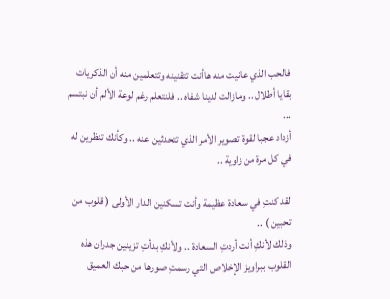فالحب الذي عانيت منه هاأنت تتقنينه وتتعلمين منه أن الذكريات بقايا أطلال .. ومازالت لدينا شفاه .. فلنتعلم رغم لوعة الألم أن نبتسم ...
أزداد عجبا لقوة تصوير الأمر الذي تتحدثين عنه .. وكأنك تنظرين له في كل مرة من زاوية ..

لقد كنتِ في سعادة عظيمة وأنت تسكنين الدار الأولى ( قلوب من تحبين ) ..
وذلك لأنكِ أنت أردتِ السعادة .. ولأنكِ بدأتِ تزينين جدران هذه القلوب ببراويز الإخلاص التي رسمتِ صورها من حبك العميق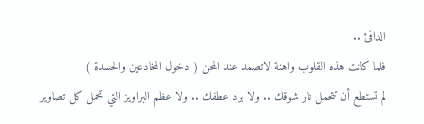الدافئ ..
فلما كانت هذه القلوب واهنة لاتصمد عند المحن ( دخول المخادعين والحسدة )
لم تستطع أن تتحمل نار شوقك .. ولا برد عطفك .. ولا عظم البراويز التي تحمل كل تصاوير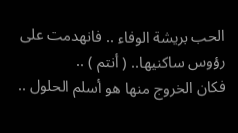الحب بريشة الوفاء .. فانهدمت على رؤوس ساكنيها.. ( أنتم ) ..
فكان الخروج منها هو أسلم الحلول ..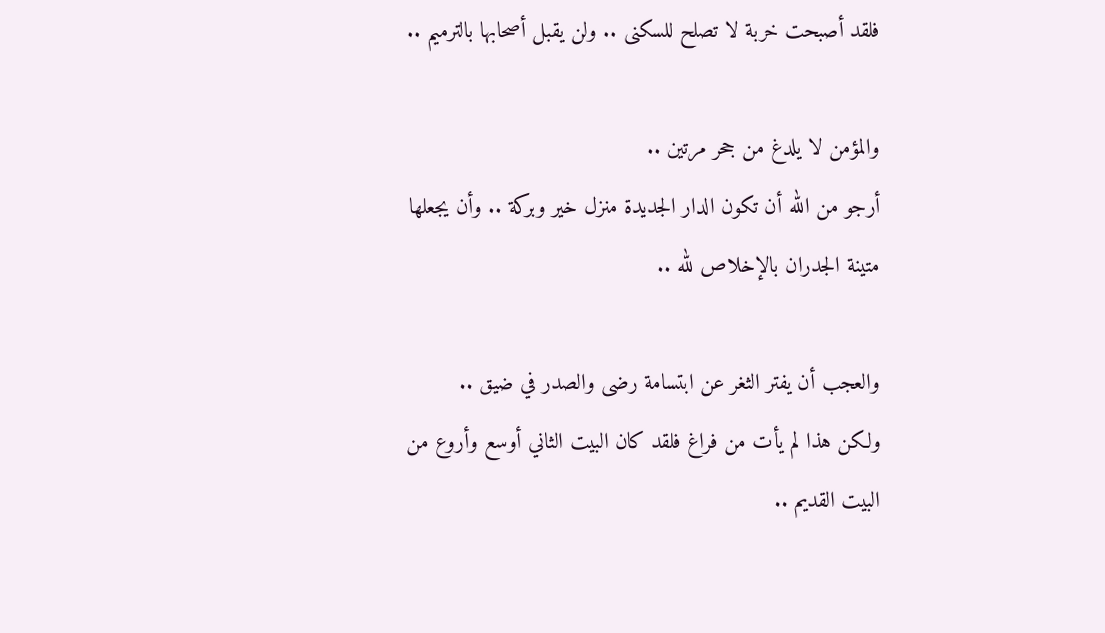فلقد أصبحت خربة لا تصلح للسكنى .. ولن يقبل أصحابها بالترميم ..

والمؤمن لا يلدغ من جحر مرتين ..
أرجو من الله أن تكون الدار الجديدة منزل خير وبركة .. وأن يجعلها متينة الجدران بالإخلاص لله ..

والعجب أن يفتر الثغر عن ابتسامة رضى والصدر في ضيق ..
ولكن هذا لم يأت من فراغ فلقد كان البيت الثاني أوسع وأروع من البيت القديم ..